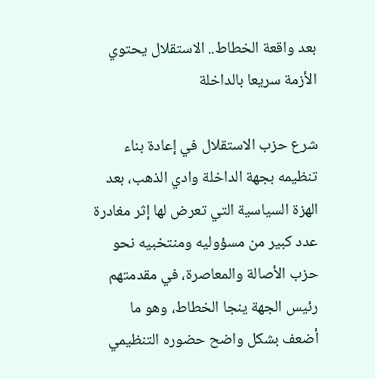بعد واقعة الخطاط.. الاستقلال يحتوي الأزمة سريعا بالداخلة

شرع حزب الاستقلال في إعادة بناء تنظيمه بجهة الداخلة وادي الذهب، بعد الهزة السياسية التي تعرض لها إثر مغادرة عدد كبير من مسؤوليه ومنتخبيه نحو حزب الأصالة والمعاصرة، في مقدمتهم رئيس الجهة ينجا الخطاط، وهو ما أضعف بشكل واضح حضوره التنظيمي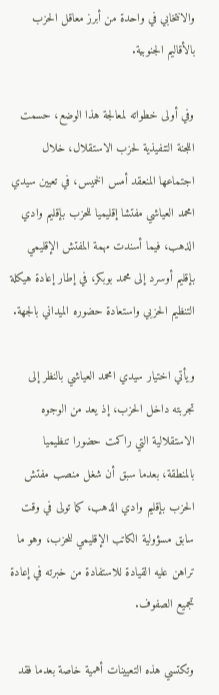والانتخابي في واحدة من أبرز معاقل الحزب بالأقاليم الجنوبية.

وفي أولى خطواته لمعالجة هذا الوضع، حسمت اللجنة التنفيذية لحزب الاستقلال، خلال اجتماعها المنعقد أمس الخميس، في تعيين سيدي امحمد العياشي مفتشا إقليميا للحزب بإقليم وادي الذهب، فيما أسندت مهمة المفتش الإقليمي بإقليم أوسرد إلى محمد بوبكر، في إطار إعادة هيكلة التنظيم الحزبي واستعادة حضوره الميداني بالجهة.

ويأتي اختيار سيدي امحمد العياشي بالنظر إلى تجربته داخل الحزب، إذ يعد من الوجوه الاستقلالية التي راكمت حضورا تنظيميا بالمنطقة، بعدما سبق أن شغل منصب مفتش الحزب بإقليم وادي الذهب، كما تولى في وقت سابق مسؤولية الكاتب الإقليمي للحزب، وهو ما تراهن عليه القيادة للاستفادة من خبرته في إعادة تجميع الصفوف.

وتكتسي هذه التعيينات أهمية خاصة بعدما فقد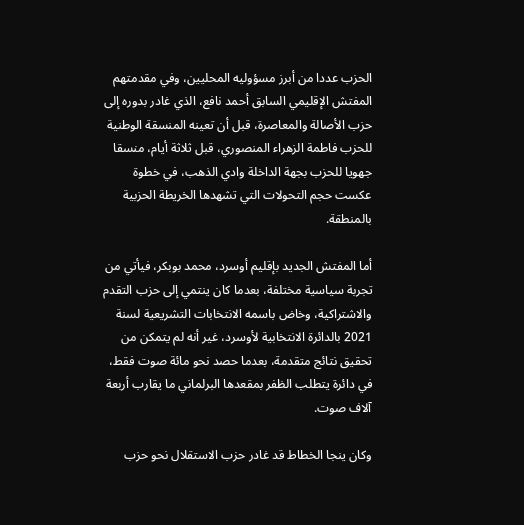الحزب عددا من أبرز مسؤوليه المحليين، وفي مقدمتهم المفتش الإقليمي السابق أحمد نافع، الذي غادر بدوره إلى حزب الأصالة والمعاصرة، قبل أن تعينه المنسقة الوطنية للحزب فاطمة الزهراء المنصوري، قبل ثلاثة أيام، منسقا جهويا للحزب بجهة الداخلة وادي الذهب، في خطوة عكست حجم التحولات التي تشهدها الخريطة الحزبية بالمنطقة.

أما المفتش الجديد بإقليم أوسرد، محمد بوبكر، فيأتي من تجربة سياسية مختلفة، بعدما كان ينتمي إلى حزب التقدم والاشتراكية، وخاض باسمه الانتخابات التشريعية لسنة 2021 بالدائرة الانتخابية لأوسرد، غير أنه لم يتمكن من تحقيق نتائج متقدمة، بعدما حصد نحو مائة صوت فقط، في دائرة يتطلب الظفر بمقعدها البرلماني ما يقارب أربعة آلاف صوت.

وكان ينجا الخطاط قد غادر حزب الاستقلال نحو حزب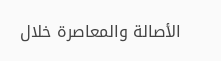الأصالة والمعاصرة خلال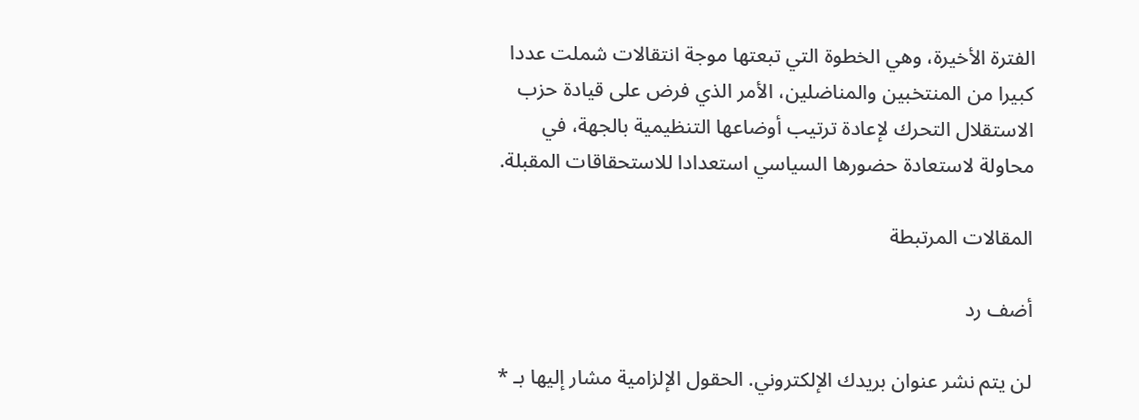الفترة الأخيرة، وهي الخطوة التي تبعتها موجة انتقالات شملت عددا كبيرا من المنتخبين والمناضلين، الأمر الذي فرض على قيادة حزب الاستقلال التحرك لإعادة ترتيب أوضاعها التنظيمية بالجهة، في محاولة لاستعادة حضورها السياسي استعدادا للاستحقاقات المقبلة.

المقالات المرتبطة

أضف رد

لن يتم نشر عنوان بريدك الإلكتروني. الحقول الإلزامية مشار إليها بـ *